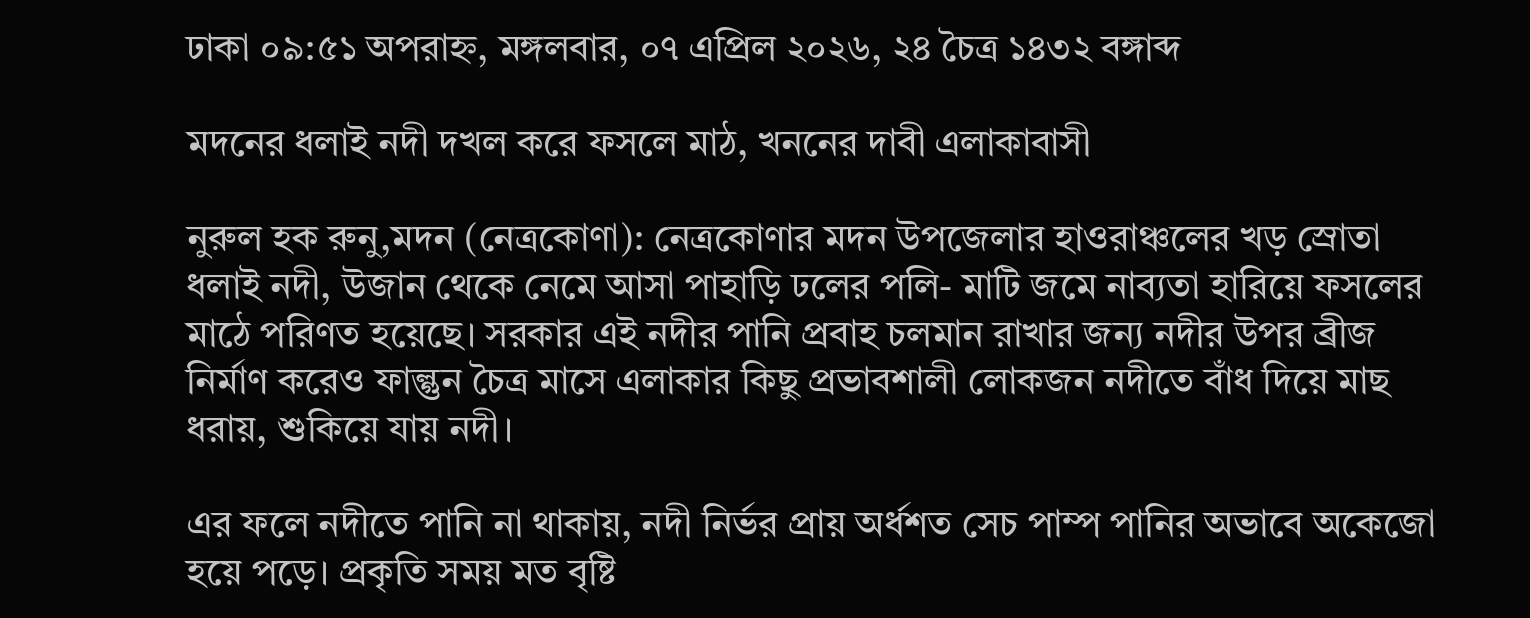ঢাকা ০৯:৫১ অপরাহ্ন, মঙ্গলবার, ০৭ এপ্রিল ২০২৬, ২৪ চৈত্র ১৪৩২ বঙ্গাব্দ

মদনের ধলাই নদী দখল করে ফসলে মাঠ, খননের দাবী এলাকাবাসী

নুরুল হক রুনু,মদন (নেত্রকোণা): নেত্রকোণার মদন উপজেলার হাওরাঞ্চলের খড় স্রোতা ধলাই নদী, উজান থেকে নেমে আসা পাহাড়ি ঢলের পলি- মাটি জমে নাব‍্যতা হারিয়ে ফসলের মাঠে পরিণত হয়েছে। সরকার এই নদীর পানি প্রবাহ চলমান রাখার জন‍্য নদীর উপর ব্রীজ নির্মাণ করেও ফাল্গুন চৈত্র মাসে এলাকার কিছু প্রভাবশালী লোকজন নদীতে বাঁধ দিয়ে মাছ ধরায়, শুকিয়ে যায় নদী।

এর ফলে নদীতে পানি না থাকায়, নদী নির্ভর প্রায় অর্ধশত সেচ পাম্প পানির অভাবে অকেজো হয়ে পড়ে। প্রকৃতি সময় মত বৃষ্টি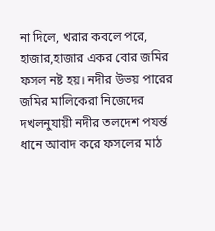না দিলে, খরার কবলে পরে, হাজার,হাজার একর বোর জমির ফসল নষ্ট হয়। নদীর উভয় পারের জমির মালিকেরা নিজেদের দখলনুযায়ী নদীর তলদেশ পযর্ন্ত ধানে আবাদ করে ফসলের মাঠ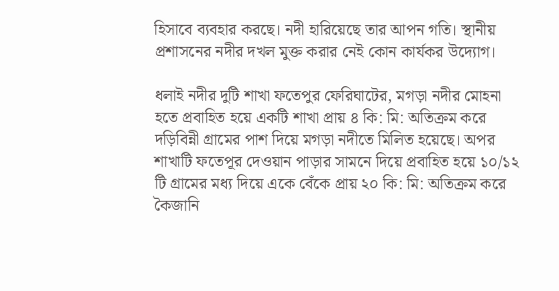হিসাবে ব‍্যবহার করছে। নদী হারিয়েছে তার আপন গতি। স্থানীয় প্রশাসনের নদীর দখল মুক্ত করার নেই কোন কার্যকর উদ‍্যোগ।

ধলাই নদীর দুটি শাখা ফতেপুর ফেরিঘাটের, মগড়া নদীর মোহনা হতে প্রবাহিত হয়ে একটি শাখা প্রায় ৪ কি: মি: অতিক্রম করে দড়িবিন্নী গ্রামের পাশ দিয়ে মগড়া নদীতে মিলিত হয়েছে। অপর শাখাটি ফতেপূর দেওয়ান পাড়ার সামনে দিয়ে প্রবাহিত হয়ে ১০/১২ টি গ্রামের মধ্য দিয়ে একে বেঁকে প্রায় ২০ কি: মি: অতিক্রম করে কৈজানি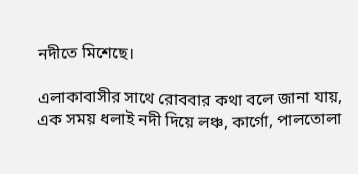নদীতে মিশেছে।

এলাকাবাসীর সাথে রোববার কথা বলে জানা যায়, এক সময় ধলাই নদী দিয়ে লঞ্চ, কার্গো, পালতোলা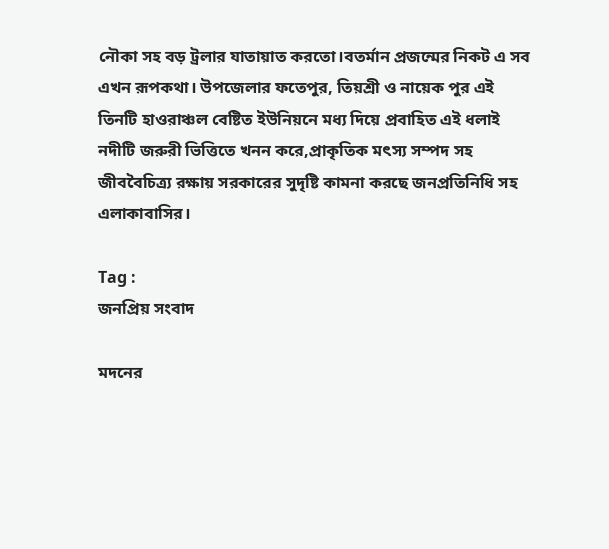নৌকা সহ বড় ট্রলার যাতায়াত করতো।বতর্মান প্রজন্মের নিকট এ সব এখন রূপকথা। উপজেলার ফতেপুর, তিয়শ্রী ও নায়েক পুর এই তিনটি হাওরাঞ্চল বেষ্টিত ইউনিয়নে মধ্য দিয়ে প্রবাহিত এই ধলাই নদীটি জরুরী ভিত্তিতে খনন করে,প্রাকৃতিক মৎস্য সম্পদ সহ জীববৈচিত্র্য রক্ষায় সরকারের সুদৃষ্টি কামনা করছে জনপ্রতিনিধি সহ এলাকাবাসির।

Tag :
জনপ্রিয় সংবাদ

মদনের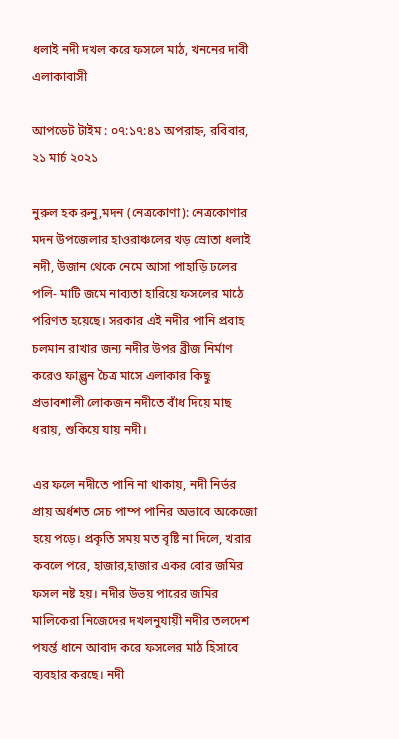ধলাই নদী দখল করে ফসলে মাঠ, খননের দাবী এলাকাবাসী

আপডেট টাইম : ০৭:১৭:৪১ অপরাহ্ন, রবিবার, ২১ মার্চ ২০২১

নুরুল হক রুনু,মদন (নেত্রকোণা): নেত্রকোণার মদন উপজেলার হাওরাঞ্চলের খড় স্রোতা ধলাই নদী, উজান থেকে নেমে আসা পাহাড়ি ঢলের পলি- মাটি জমে নাব‍্যতা হারিয়ে ফসলের মাঠে পরিণত হয়েছে। সরকার এই নদীর পানি প্রবাহ চলমান রাখার জন‍্য নদীর উপর ব্রীজ নির্মাণ করেও ফাল্গুন চৈত্র মাসে এলাকার কিছু প্রভাবশালী লোকজন নদীতে বাঁধ দিয়ে মাছ ধরায়, শুকিয়ে যায় নদী।

এর ফলে নদীতে পানি না থাকায়, নদী নির্ভর প্রায় অর্ধশত সেচ পাম্প পানির অভাবে অকেজো হয়ে পড়ে। প্রকৃতি সময় মত বৃষ্টি না দিলে, খরার কবলে পরে, হাজার,হাজার একর বোর জমির ফসল নষ্ট হয়। নদীর উভয় পারের জমির মালিকেরা নিজেদের দখলনুযায়ী নদীর তলদেশ পযর্ন্ত ধানে আবাদ করে ফসলের মাঠ হিসাবে ব‍্যবহার করছে। নদী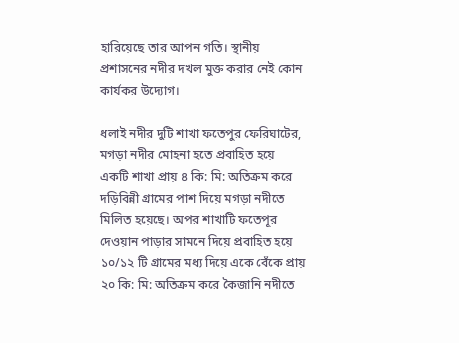হারিয়েছে তার আপন গতি। স্থানীয় প্রশাসনের নদীর দখল মুক্ত করার নেই কোন কার্যকর উদ‍্যোগ।

ধলাই নদীর দুটি শাখা ফতেপুর ফেরিঘাটের, মগড়া নদীর মোহনা হতে প্রবাহিত হয়ে একটি শাখা প্রায় ৪ কি: মি: অতিক্রম করে দড়িবিন্নী গ্রামের পাশ দিয়ে মগড়া নদীতে মিলিত হয়েছে। অপর শাখাটি ফতেপূর দেওয়ান পাড়ার সামনে দিয়ে প্রবাহিত হয়ে ১০/১২ টি গ্রামের মধ্য দিয়ে একে বেঁকে প্রায় ২০ কি: মি: অতিক্রম করে কৈজানি নদীতে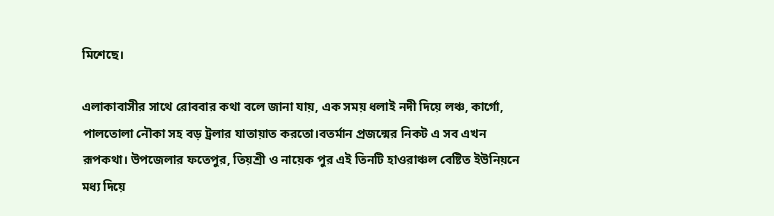মিশেছে।

এলাকাবাসীর সাথে রোববার কথা বলে জানা যায়, এক সময় ধলাই নদী দিয়ে লঞ্চ, কার্গো, পালতোলা নৌকা সহ বড় ট্রলার যাতায়াত করতো।বতর্মান প্রজন্মের নিকট এ সব এখন রূপকথা। উপজেলার ফতেপুর, তিয়শ্রী ও নায়েক পুর এই তিনটি হাওরাঞ্চল বেষ্টিত ইউনিয়নে মধ্য দিয়ে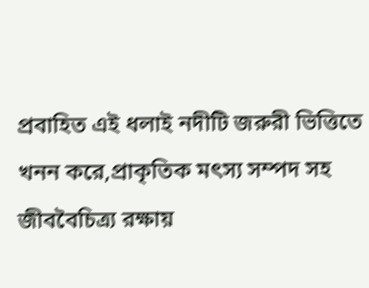প্রবাহিত এই ধলাই নদীটি জরুরী ভিত্তিতে খনন করে,প্রাকৃতিক মৎস্য সম্পদ সহ জীববৈচিত্র্য রক্ষায়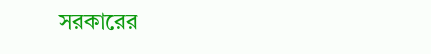সরকারের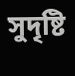সুদৃষ্টি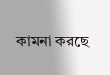কামনা করছে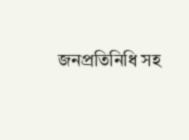জনপ্রতিনিধি সহ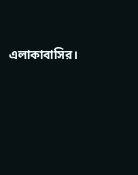এলাকাবাসির।